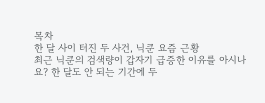목차
한 달 사이 터진 두 사건, 닉쿤 요즘 근황
최근 닉쿤의 검색량이 갑자기 급증한 이유를 아시나요? 한 달도 안 되는 기간에 두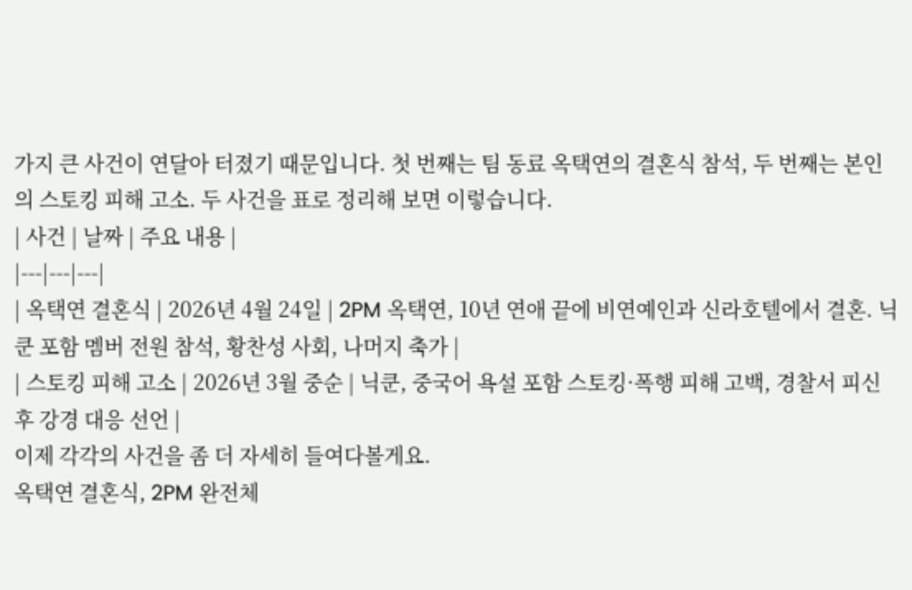가지 큰 사건이 연달아 터졌기 때문입니다. 첫 번째는 팀 동료 옥택연의 결혼식 참석, 두 번째는 본인의 스토킹 피해 고소. 두 사건을 표로 정리해 보면 이렇습니다.
| 사건 | 날짜 | 주요 내용 |
|---|---|---|
| 옥택연 결혼식 | 2026년 4월 24일 | 2PM 옥택연, 10년 연애 끝에 비연예인과 신라호텔에서 결혼. 닉쿤 포함 멤버 전원 참석, 황찬성 사회, 나머지 축가 |
| 스토킹 피해 고소 | 2026년 3월 중순 | 닉쿤, 중국어 욕설 포함 스토킹·폭행 피해 고백, 경찰서 피신 후 강경 대응 선언 |
이제 각각의 사건을 좀 더 자세히 들여다볼게요.
옥택연 결혼식, 2PM 완전체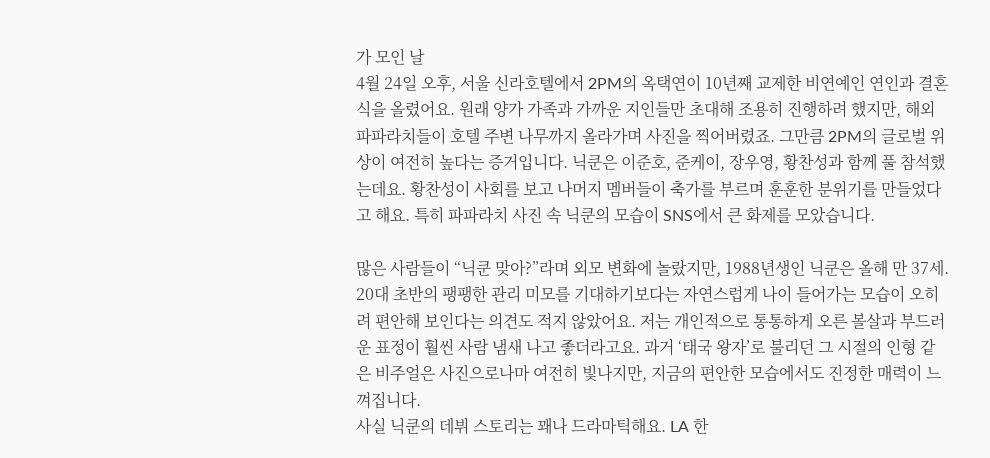가 모인 날
4월 24일 오후, 서울 신라호텔에서 2PM의 옥택연이 10년째 교제한 비연예인 연인과 결혼식을 올렸어요. 원래 양가 가족과 가까운 지인들만 초대해 조용히 진행하려 했지만, 해외 파파라치들이 호텔 주변 나무까지 올라가며 사진을 찍어버렸죠. 그만큼 2PM의 글로벌 위상이 여전히 높다는 증거입니다. 닉쿤은 이준호, 준케이, 장우영, 황찬성과 함께 풀 참석했는데요. 황찬성이 사회를 보고 나머지 멤버들이 축가를 부르며 훈훈한 분위기를 만들었다고 해요. 특히 파파라치 사진 속 닉쿤의 모습이 SNS에서 큰 화제를 모았습니다.

많은 사람들이 “닉쿤 맞아?”라며 외모 변화에 놀랐지만, 1988년생인 닉쿤은 올해 만 37세. 20대 초반의 팽팽한 관리 미모를 기대하기보다는 자연스럽게 나이 들어가는 모습이 오히려 편안해 보인다는 의견도 적지 않았어요. 저는 개인적으로 통통하게 오른 볼살과 부드러운 표정이 훨씬 사람 냄새 나고 좋더라고요. 과거 ‘태국 왕자’로 불리던 그 시절의 인형 같은 비주얼은 사진으로나마 여전히 빛나지만, 지금의 편안한 모습에서도 진정한 매력이 느껴집니다.
사실 닉쿤의 데뷔 스토리는 꽤나 드라마틱해요. LA 한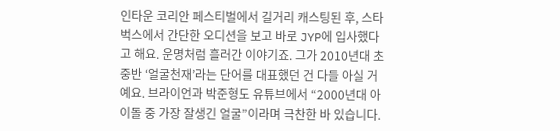인타운 코리안 페스티벌에서 길거리 캐스팅된 후, 스타벅스에서 간단한 오디션을 보고 바로 JYP에 입사했다고 해요. 운명처럼 흘러간 이야기죠. 그가 2010년대 초중반 ‘얼굴천재’라는 단어를 대표했던 건 다들 아실 거예요. 브라이언과 박준형도 유튜브에서 “2000년대 아이돌 중 가장 잘생긴 얼굴”이라며 극찬한 바 있습니다.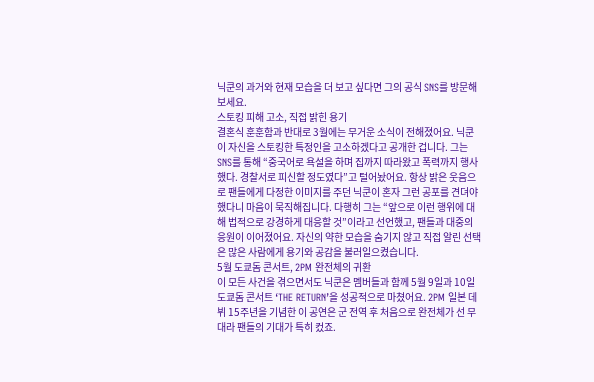닉쿤의 과거와 현재 모습을 더 보고 싶다면 그의 공식 SNS를 방문해보세요.
스토킹 피해 고소, 직접 밝힌 용기
결혼식 훈훈함과 반대로 3월에는 무거운 소식이 전해졌어요. 닉쿤이 자신을 스토킹한 특정인을 고소하겠다고 공개한 겁니다. 그는 SNS를 통해 “중국어로 욕설을 하며 집까지 따라왔고 폭력까지 행사했다. 경찰서로 피신할 정도였다”고 털어놨어요. 항상 밝은 웃음으로 팬들에게 다정한 이미지를 주던 닉쿤이 혼자 그런 공포를 견뎌야 했다니 마음이 묵직해집니다. 다행히 그는 “앞으로 이런 행위에 대해 법적으로 강경하게 대응할 것”이라고 선언했고, 팬들과 대중의 응원이 이어졌어요. 자신의 약한 모습을 숨기지 않고 직접 알린 선택은 많은 사람에게 용기와 공감을 불러일으켰습니다.
5월 도쿄돔 콘서트, 2PM 완전체의 귀환
이 모든 사건을 겪으면서도 닉쿤은 멤버들과 함께 5월 9일과 10일 도쿄돔 콘서트 ‘THE RETURN’을 성공적으로 마쳤어요. 2PM 일본 데뷔 15주년을 기념한 이 공연은 군 전역 후 처음으로 완전체가 선 무대라 팬들의 기대가 특히 컸죠.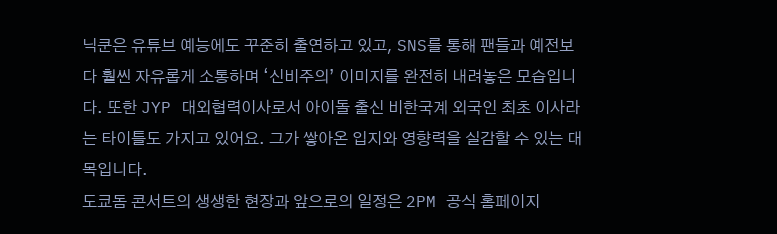닉쿤은 유튜브 예능에도 꾸준히 출연하고 있고, SNS를 통해 팬들과 예전보다 훨씬 자유롭게 소통하며 ‘신비주의’ 이미지를 완전히 내려놓은 모습입니다. 또한 JYP 대외협력이사로서 아이돌 출신 비한국계 외국인 최초 이사라는 타이틀도 가지고 있어요. 그가 쌓아온 입지와 영향력을 실감할 수 있는 대목입니다.
도쿄돔 콘서트의 생생한 현장과 앞으로의 일정은 2PM 공식 홈페이지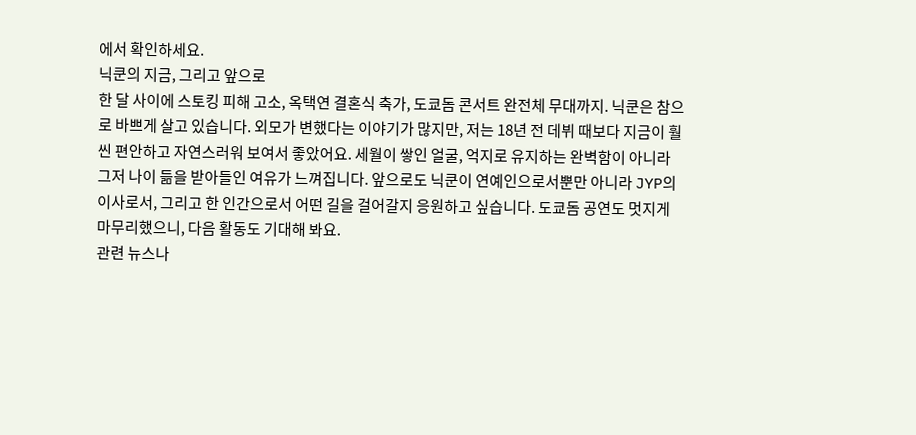에서 확인하세요.
닉쿤의 지금, 그리고 앞으로
한 달 사이에 스토킹 피해 고소, 옥택연 결혼식 축가, 도쿄돔 콘서트 완전체 무대까지. 닉쿤은 참으로 바쁘게 살고 있습니다. 외모가 변했다는 이야기가 많지만, 저는 18년 전 데뷔 때보다 지금이 훨씬 편안하고 자연스러워 보여서 좋았어요. 세월이 쌓인 얼굴, 억지로 유지하는 완벽함이 아니라 그저 나이 듦을 받아들인 여유가 느껴집니다. 앞으로도 닉쿤이 연예인으로서뿐만 아니라 JYP의 이사로서, 그리고 한 인간으로서 어떤 길을 걸어갈지 응원하고 싶습니다. 도쿄돔 공연도 멋지게 마무리했으니, 다음 활동도 기대해 봐요.
관련 뉴스나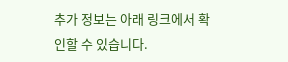추가 정보는 아래 링크에서 확인할 수 있습니다.